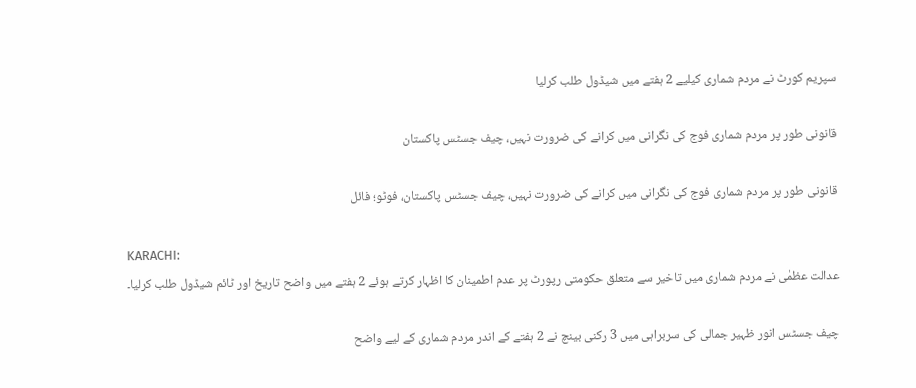سپریم کورٹ نے مردم شماری کیلیے 2 ہفتے میں شیڈول طلب کرلیا

قانونی طور پر مردم شماری فوج كی نگرانی میں كرانے كی ضرورت نہیں، چیف جسٹس پاکستان

قانونی طور پر مردم شماری فوج كی نگرانی میں كرانے كی ضرورت نہیں، چیف جسٹس پاکستان، فوٹو؛ فائل

KARACHI:
عدالت عظمٰی نے مردم شماری میں تاخیر سے متعلق حكومتی رپورٹ پر عدم اطمینان كا اظہار كرتے ہوئے 2 ہفتے میں واضح تاریخ اور ٹائم شیڈول طلب کرلیا۔

چیف جسٹس انور ظہیر جمالی كی سربراہی میں 3 ركنی بینچ نے 2 ہفتے كے اندر مردم شماری كے لیے واضح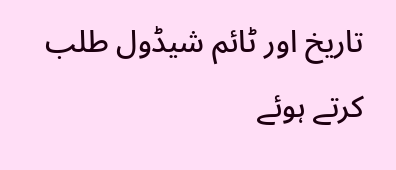تاریخ اور ٹائم شیڈول طلب كرتے ہوئے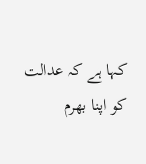كہا ہے كہ عدالت كو اپنا بھرم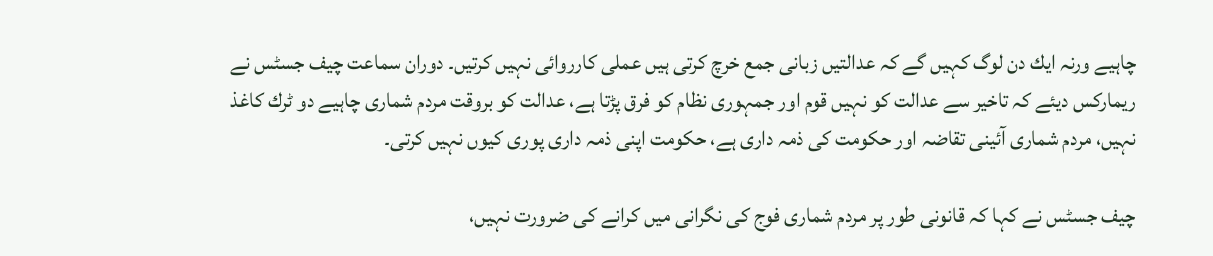چاہیے ورنہ ایك دن لوگ كہیں گے كہ عدالتیں زبانی جمع خرچ كرتی ہیں عملی كارروائی نہیں كرتیں۔ دوران سماعت چیف جسٹس نے ریماركس دیئے کہ تاخیر سے عدالت كو نہیں قوم اور جمہوری نظام كو فرق پڑتا ہے، عدالت كو بروقت مردم شماری چاہیے دو ٹرك كاغذ نہیں، مردم شماری آئینی تقاضہ اور حكومت كی ذمہ داری ہے، حكومت اپنی ذمہ داری پوری كیوں نہیں كرتی۔

چیف جسٹس نے كہا کہ قانونی طور پر مردم شماری فوج كی نگرانی میں كرانے كی ضرورت نہیں،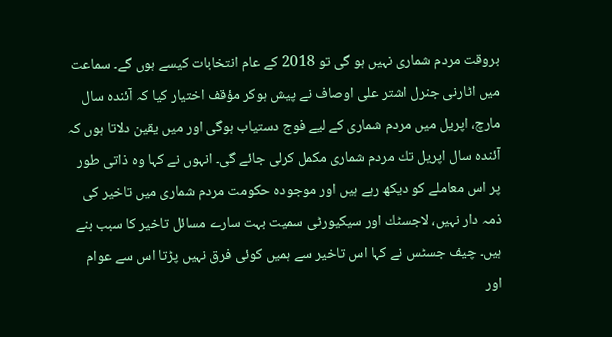بروقت مردم شماری نہیں ہو گی تو 2018 كے عام انتخابات كیسے ہوں گے۔ سماعت میں اٹارنی جنرل اشتر علی اوصاف نے پیش ہوكر مؤقف اختیار كیا كہ آئندہ سال مارچ، اپریل میں مردم شماری کے لیے فوج دستیاب ہوگی اور میں یقین دلاتا ہوں كہ آئندہ سال اپریل تك مردم شماری مكمل كرلی جائے گی۔ انہوں نے كہا وہ ذاتی طور پر اس معاملے كو دیكھ رہے ہیں اور موجودہ حكومت مردم شماری میں تاخیر كی ذمہ دار نہیں، لاجسٹك اور سیكیورٹی سمیت بہت سارے مسائل تاخیر كا سبب بنے ہیں۔ چیف جسٹس نے كہا اس تاخیر سے ہمیں كوئی فرق نہیں پڑتا اس سے عوام اور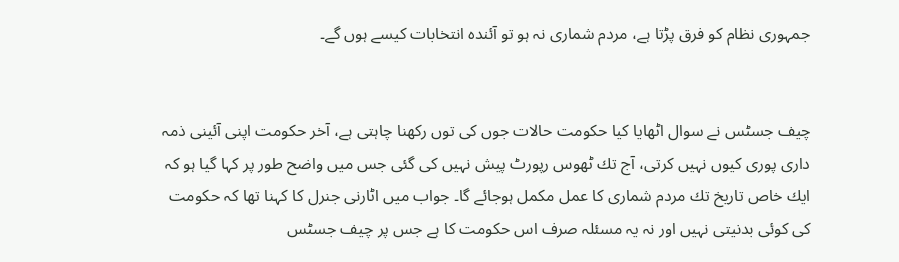جمہوری نظام كو فرق پڑتا ہے، مردم شماری نہ ہو تو آئندہ انتخابات كیسے ہوں گے۔


چیف جسٹس نے سوال اٹھایا كیا حكومت حالات جوں كی توں ركھنا چاہتی ہے، آخر حكومت اپنی آئینی ذمہ داری پوری كیوں نہیں كرتی، آج تك ٹھوس رپورٹ پیش نہیں كی گئی جس میں واضح طور پر كہا گیا ہو كہ ایك خاص تاریخ تك مردم شماری كا عمل مكمل ہوجائے گا۔ جواب میں اٹارنی جنرل كا كہنا تھا كہ حكومت كی كوئی بدنیتی نہیں اور نہ یہ مسئلہ صرف اس حكومت كا ہے جس پر چیف جسٹس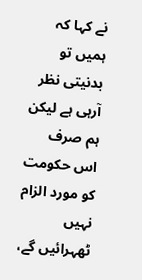نے كہا كہ ہمیں تو بدنیتی نظر آرہی ہے لیكن ہم صرف اس حكومت كو مورد الزام نہیں ٹھہرائیں گے،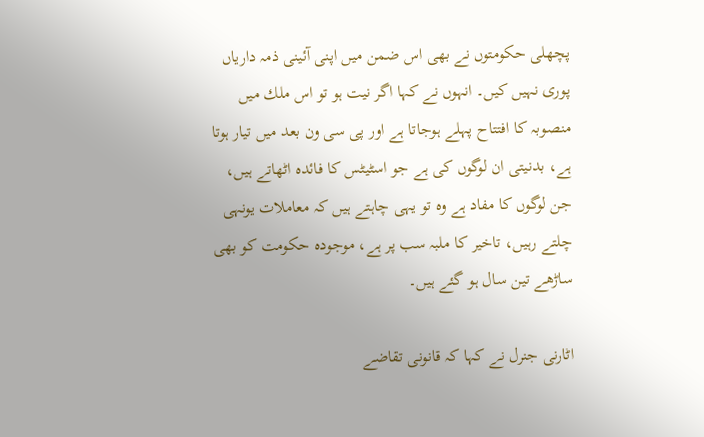پچھلی حكومتوں نے بھی اس ضمن میں اپنی آئینی ذمہ داریاں پوری نہیں كیں۔ انہوں نے كہا اگر نیت ہو تو اس ملك میں منصوبہ كا افتتاح پہلے ہوجاتا ہے اور پی سی ون بعد میں تیار ہوتا ہے، بدنیتی ان لوگوں كی ہے جو اسٹیٹس كا فائدہ اٹھاتے ہیں، جن لوگوں كا مفاد ہے وہ تو یہی چاہتے ہیں كہ معاملات یونہی چلتے رہیں، تاخیر كا ملبہ سب پر ہے، موجودہ حكومت كو بھی ساڑھے تین سال ہو گئے ہیں۔

اٹارنی جنرل نے كہا كہ قانونی تقاضے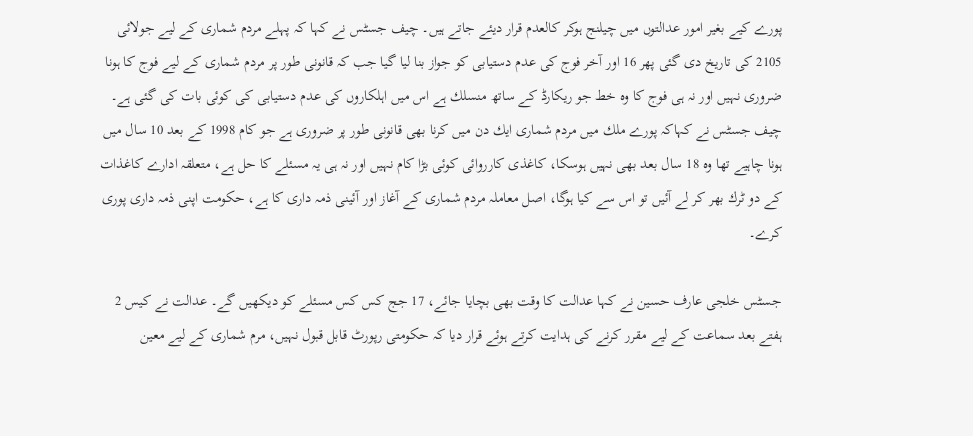پورے كیے بغیر امور عدالتوں میں چیلنج ہوكر كالعدم قرار دیئے جاتے ہیں۔ چیف جسٹس نے كہا كہ پہلے مردم شماری كے لیے جولائی 2105 كی تاریخ دی گئی پھر 16 اور آخر فوج كی عدم دستیابی كو جواز بنا لیا گیا جب كہ قانونی طور پر مردم شماری کے لیے فوج كا ہونا ضروری نہیں اور نہ ہی فوج كا وہ خط جو ریكارڈ كے ساتھ منسلك ہے اس میں اہلكاروں كی عدم دستیابی كی كوئی بات كی گئی ہے۔ چیف جسٹس نے كہاکہ پورے ملك میں مردم شماری ایك دن میں كرنا بھی قانونی طور پر ضروری ہے جو كام 1998 كے بعد 10 سال میں ہونا چاہیے تھا وہ 18 سال بعد بھی نہیں ہوسكا، كاغذی كارروائی كوئی بڑا كام نہیں اور نہ ہی یہ مسئلے كا حل ہے، متعلقہ ادارے كاغذات كے دو ٹرك بھر كر لے آئیں تو اس سے كیا ہوگا، اصل معاملہ مردم شماری كے آغاز اور آئینی ذمہ داری كا ہے، حكومت اپنی ذمہ داری پوری كرے۔

جسٹس خلجی عارف حسین نے كہا عدالت كا وقت بھی بچایا جائے، 17 جج كس كس مسئلے كو دیكھیں گے۔ عدالت نے كیس 2 ہفتے بعد سماعت كے لیے مقرر كرنے كی ہدایت كرتے ہوئے قرار دیا كہ حكومتی رپورٹ قابل قبول نہیں، مرم شماری كے لیے معین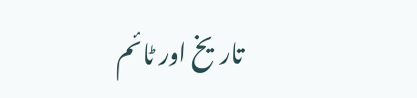تاریخ اور ٹائم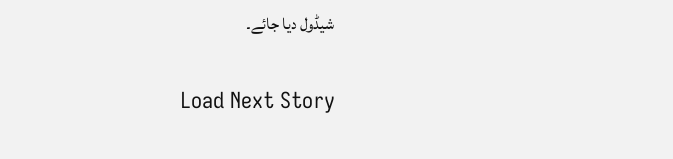شیڈول دیا جائے۔

Load Next Story